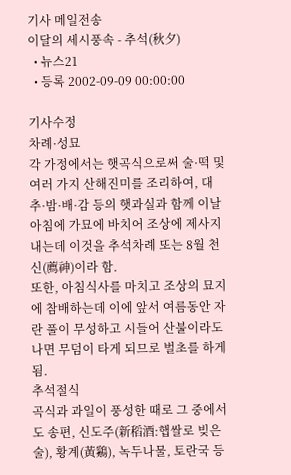기사 메일전송
이달의 세시풍속 - 추석(秋夕)
  • 뉴스21
  • 등록 2002-09-09 00:00:00

기사수정
차례·성묘
각 가정에서는 햇곡식으로써 술·떡 및 여러 가지 산해진미를 조리하여, 대추·밤·배·감 등의 햇과실과 함께 이날 아침에 가묘에 바치어 조상에 제사지내는데 이것을 추석차례 또는 8월 천신(薦神)이라 함.
또한, 아침식사를 마치고 조상의 묘지에 참배하는데 이에 앞서 여름동안 자란 풀이 무성하고 시들어 산불이라도 나면 무덤이 타게 되므로 벌초를 하게 됨.
추석절식
곡식과 과일이 풍성한 때로 그 중에서도 송편, 신도주(新稻酒:햅쌀로 빚은 술), 황계(黃鷄), 녹두나물, 토란국 등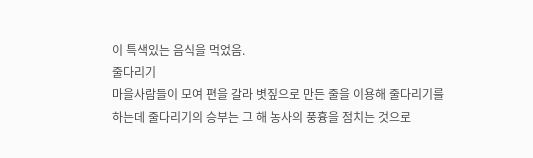이 특색있는 음식을 먹었음.
줄다리기
마을사람들이 모여 편을 갈라 볏짚으로 만든 줄을 이용해 줄다리기를 하는데 줄다리기의 승부는 그 해 농사의 풍흉을 점치는 것으로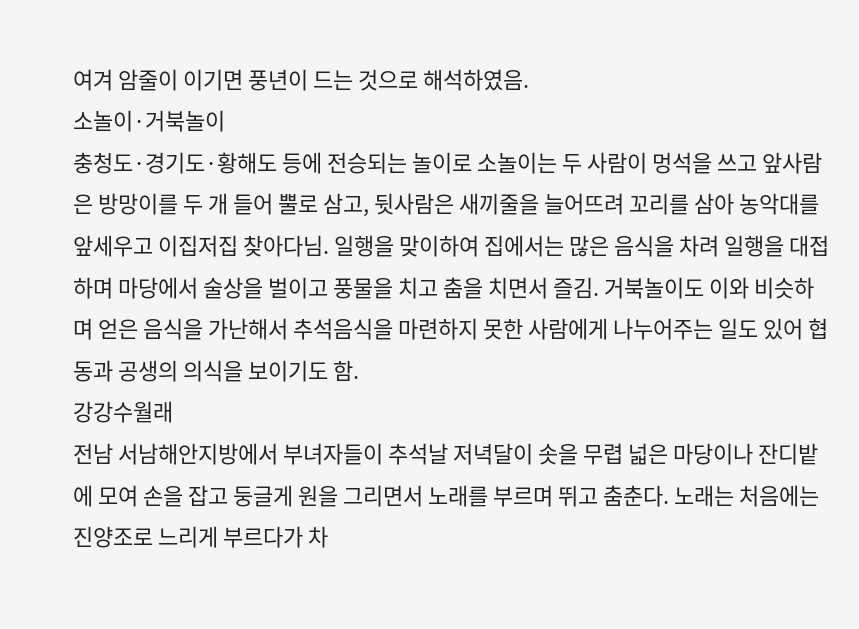여겨 암줄이 이기면 풍년이 드는 것으로 해석하였음.
소놀이·거북놀이
충청도·경기도·황해도 등에 전승되는 놀이로 소놀이는 두 사람이 멍석을 쓰고 앞사람은 방망이를 두 개 들어 뿔로 삼고, 뒷사람은 새끼줄을 늘어뜨려 꼬리를 삼아 농악대를 앞세우고 이집저집 찾아다님. 일행을 맞이하여 집에서는 많은 음식을 차려 일행을 대접하며 마당에서 술상을 벌이고 풍물을 치고 춤을 치면서 즐김. 거북놀이도 이와 비슷하며 얻은 음식을 가난해서 추석음식을 마련하지 못한 사람에게 나누어주는 일도 있어 협동과 공생의 의식을 보이기도 함.
강강수월래
전남 서남해안지방에서 부녀자들이 추석날 저녁달이 솟을 무렵 넓은 마당이나 잔디밭에 모여 손을 잡고 둥글게 원을 그리면서 노래를 부르며 뛰고 춤춘다. 노래는 처음에는 진양조로 느리게 부르다가 차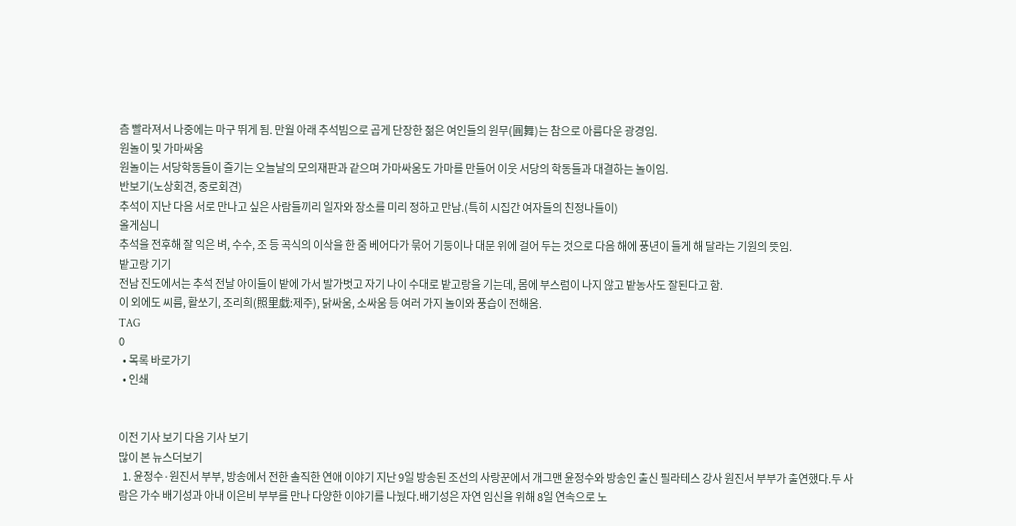츰 빨라져서 나중에는 마구 뛰게 됨. 만월 아래 추석빔으로 곱게 단장한 젊은 여인들의 원무(圓舞)는 참으로 아름다운 광경임.
원놀이 및 가마싸움
원놀이는 서당학동들이 즐기는 오늘날의 모의재판과 같으며 가마싸움도 가마를 만들어 이웃 서당의 학동들과 대결하는 놀이임.
반보기(노상회견, 중로회견)
추석이 지난 다음 서로 만나고 싶은 사람들끼리 일자와 장소를 미리 정하고 만남.(특히 시집간 여자들의 친정나들이)
올게심니
추석을 전후해 잘 익은 벼, 수수, 조 등 곡식의 이삭을 한 줌 베어다가 묶어 기둥이나 대문 위에 걸어 두는 것으로 다음 해에 풍년이 들게 해 달라는 기원의 뜻임.
밭고랑 기기
전남 진도에서는 추석 전날 아이들이 밭에 가서 발가벗고 자기 나이 수대로 밭고랑을 기는데, 몸에 부스럼이 나지 않고 밭농사도 잘된다고 함.
이 외에도 씨름, 활쏘기, 조리희(照里戱:제주), 닭싸움, 소싸움 등 여러 가지 놀이와 풍습이 전해옴.
TAG
0
  • 목록 바로가기
  • 인쇄


이전 기사 보기 다음 기사 보기
많이 본 뉴스더보기
  1. 윤정수·원진서 부부, 방송에서 전한 솔직한 연애 이야기 지난 9일 방송된 조선의 사랑꾼에서 개그맨 윤정수와 방송인 출신 필라테스 강사 원진서 부부가 출연했다.두 사람은 가수 배기성과 아내 이은비 부부를 만나 다양한 이야기를 나눴다.배기성은 자연 임신을 위해 8일 연속으로 노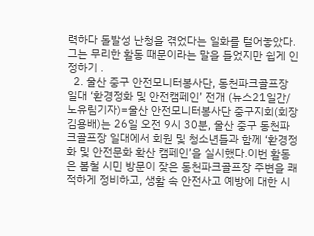력하다 돌발성 난청을 겪었다는 일화를 털어놓았다.그는 무리한 활동 때문이라는 말을 들었지만 쉽게 인정하기 .
  2. 울산 중구 안전모니터봉사단, 동천파크골프장 일대 ‘환경정화 및 안전캠페인’ 전개 (뉴스21일간/노유림기자)=울산 안전모니터봉사단 중구지회(회장 김용배)는 26일 오전 9시 30분, 울산 중구 동천파크골프장 일대에서 회원 및 청소년들과 함께 ‘환경정화 및 안전문화 확산 캠페인’을 실시했다.이번 활동은 봄철 시민 방문이 잦은 동천파크골프장 주변을 쾌적하게 정비하고, 생활 속 안전사고 예방에 대한 시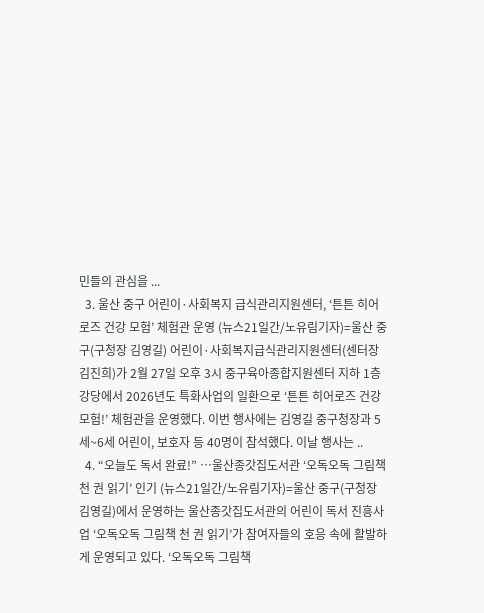민들의 관심을 ...
  3. 울산 중구 어린이·사회복지 급식관리지원센터, ‘튼튼 히어로즈 건강 모험’ 체험관 운영 (뉴스21일간/노유림기자)=울산 중구(구청장 김영길) 어린이·사회복지급식관리지원센터(센터장 김진희)가 2월 27일 오후 3시 중구육아종합지원센터 지하 1층 강당에서 2026년도 특화사업의 일환으로 ‘튼튼 히어로즈 건강 모험!’ 체험관을 운영했다. 이번 행사에는 김영길 중구청장과 5세~6세 어린이, 보호자 등 40명이 참석했다. 이날 행사는 ..
  4. “오늘도 독서 완료!” …울산종갓집도서관 ‘오독오독 그림책 천 권 읽기’ 인기 (뉴스21일간/노유림기자)=울산 중구(구청장 김영길)에서 운영하는 울산종갓집도서관의 어린이 독서 진흥사업 ‘오독오독 그림책 천 권 읽기’가 참여자들의 호응 속에 활발하게 운영되고 있다. ‘오독오독 그림책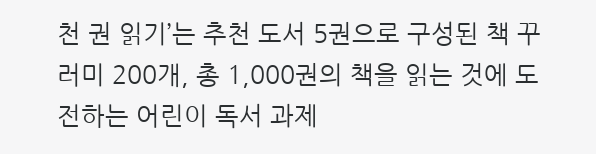천 권 읽기’는 추천 도서 5권으로 구성된 책 꾸러미 200개, 총 1,000권의 책을 읽는 것에 도전하는 어린이 독서 과제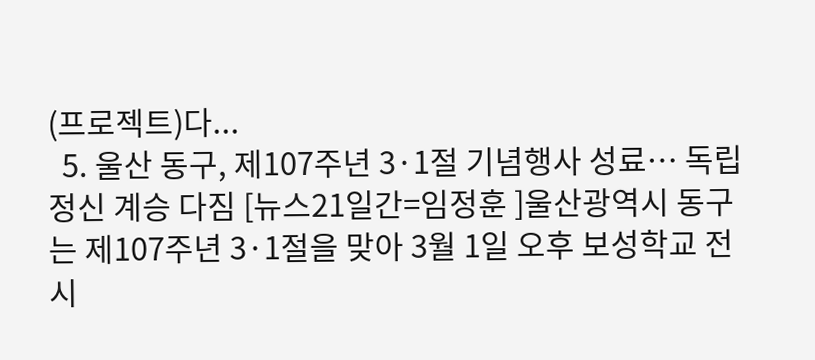(프로젝트)다...
  5. 울산 동구, 제107주년 3·1절 기념행사 성료… 독립정신 계승 다짐 [뉴스21일간=임정훈 ]울산광역시 동구는 제107주년 3·1절을 맞아 3월 1일 오후 보성학교 전시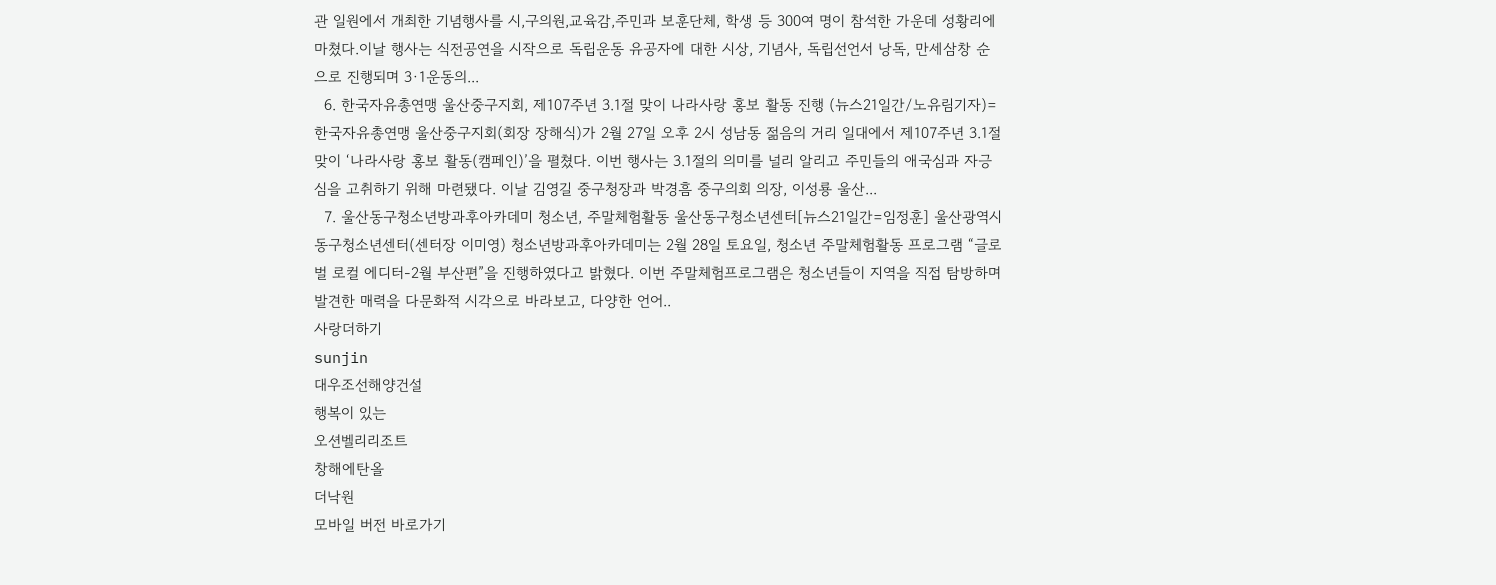관 일원에서 개최한 기념행사를 시,구의원,교육감,주민과 보훈단체, 학생 등 300여 명이 참석한 가운데 성황리에 마쳤다.이날 행사는 식전공연을 시작으로 독립운동 유공자에 대한 시상, 기념사, 독립선언서 낭독, 만세삼창 순으로 진행되며 3·1운동의...
  6. 한국자유총연맹 울산중구지회, 제107주년 3.1절 맞이 나라사랑 홍보 활동 진행 (뉴스21일간/노유림기자)=한국자유총연맹 울산중구지회(회장 장해식)가 2월 27일 오후 2시 성남동 젊음의 거리 일대에서 제107주년 3.1절 맞이 ‘나라사랑 홍보 활동(캠페인)’을 펼쳤다. 이번 행사는 3.1절의 의미를 널리 알리고 주민들의 애국심과 자긍심을 고취하기 위해 마련됐다. 이날 김영길 중구청장과 박경흠 중구의회 의장, 이성룡 울산...
  7. 울산동구청소년방과후아카데미 청소년, 주말체험활동 울산동구청소년센터[뉴스21일간=임정훈] 울산광역시동구청소년센터(센터장 이미영) 청소년방과후아카데미는 2월 28일 토요일, 청소년 주말체험활동 프로그램 “글로벌 로컬 에디터-2월 부산편”을 진행하였다고 밝혔다. 이번 주말체험프로그램은 청소년들이 지역을 직접 탐방하며 발견한 매력을 다문화적 시각으로 바라보고, 다양한 언어..
사랑더하기
sunjin
대우조선해양건설
행복이 있는
오션벨리리조트
창해에탄올
더낙원
모바일 버전 바로가기